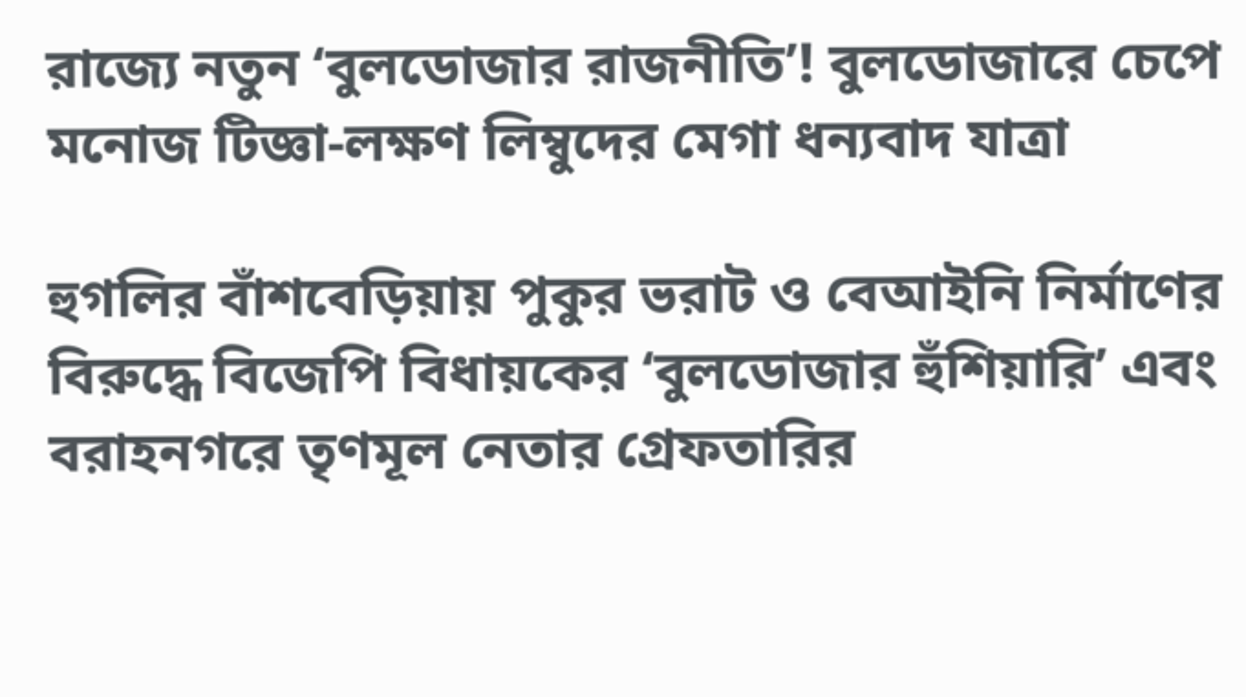রাজ্যে নতুন ‘বুলডোজার রাজনীতি’! বুলডোজারে চেপে মনোজ টিজ্ঞা-লক্ষণ লিম্বুদের মেগা ধন্যবাদ যাত্রা

হুগলির বাঁশবেড়িয়ায় পুকুর ভরাট ও বেআইনি নির্মাণের বিরুদ্ধে বিজেপি বিধায়কের ‘বুলডোজার হুঁশিয়ারি’ এবং বরাহনগরে তৃণমূল নেতার গ্রেফতারির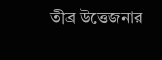তীব্র উত্তেজনার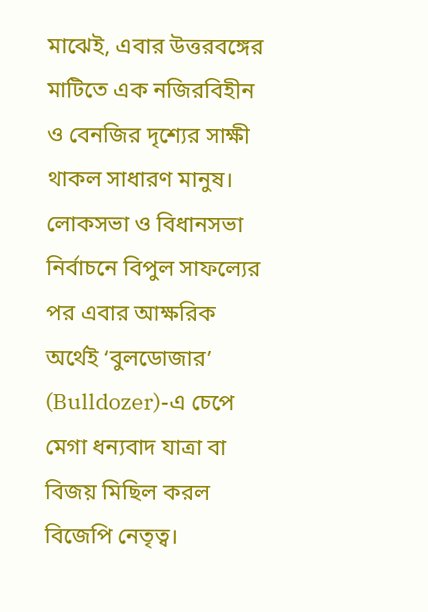মাঝেই, এবার উত্তরবঙ্গের মাটিতে এক নজিরবিহীন ও বেনজির দৃশ্যের সাক্ষী থাকল সাধারণ মানুষ। লোকসভা ও বিধানসভা নির্বাচনে বিপুল সাফল্যের পর এবার আক্ষরিক অর্থেই ‘বুলডোজার’ (Bulldozer)-এ চেপে মেগা ধন্যবাদ যাত্রা বা বিজয় মিছিল করল বিজেপি নেতৃত্ব।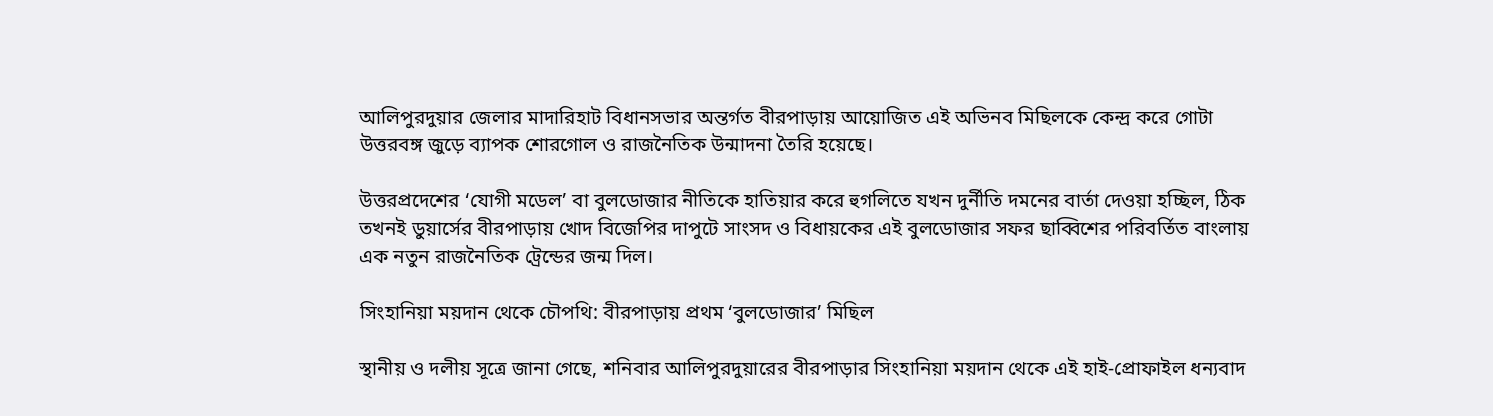আলিপুরদুয়ার জেলার মাদারিহাট বিধানসভার অন্তর্গত বীরপাড়ায় আয়োজিত এই অভিনব মিছিলকে কেন্দ্র করে গোটা উত্তরবঙ্গ জুড়ে ব্যাপক শোরগোল ও রাজনৈতিক উন্মাদনা তৈরি হয়েছে।

উত্তরপ্রদেশের ‘যোগী মডেল’ বা বুলডোজার নীতিকে হাতিয়ার করে হুগলিতে যখন দুর্নীতি দমনের বার্তা দেওয়া হচ্ছিল, ঠিক তখনই ডুয়ার্সের বীরপাড়ায় খোদ বিজেপির দাপুটে সাংসদ ও বিধায়কের এই বুলডোজার সফর ছাব্বিশের পরিবর্তিত বাংলায় এক নতুন রাজনৈতিক ট্রেন্ডের জন্ম দিল।

সিংহানিয়া ময়দান থেকে চৌপথি: বীরপাড়ায় প্রথম ‘বুলডোজার’ মিছিল

স্থানীয় ও দলীয় সূত্রে জানা গেছে, শনিবার আলিপুরদুয়ারের বীরপাড়ার সিংহানিয়া ময়দান থেকে এই হাই-প্রোফাইল ধন্যবাদ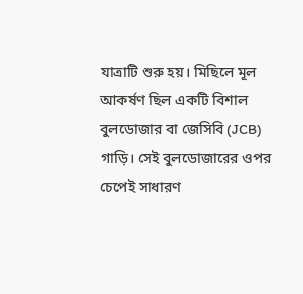যাত্রাটি শুরু হয়। মিছিলে মূল আকর্ষণ ছিল একটি বিশাল বুলডোজার বা জেসিবি (JCB) গাড়ি। সেই বুলডোজারের ওপর চেপেই সাধারণ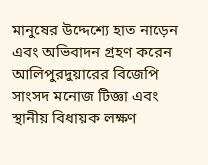মানুষের উদ্দেশ্যে হাত নাড়েন এবং অভিবাদন গ্রহণ করেন আলিপুরদুয়ারের বিজেপি সাংসদ মনোজ টিজ্ঞা এবং স্থানীয় বিধায়ক লক্ষণ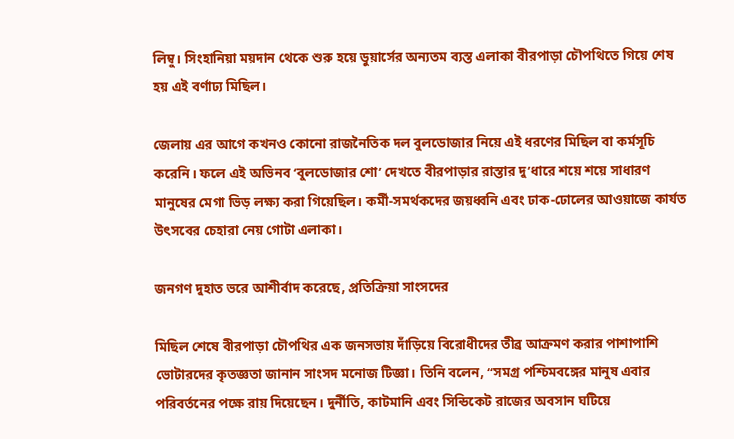লিম্বু। সিংহানিয়া ময়দান থেকে শুরু হয়ে ডুয়ার্সের অন্যতম ব্যস্ত এলাকা বীরপাড়া চৌপথিতে গিয়ে শেষ হয় এই বর্ণাঢ্য মিছিল।

জেলায় এর আগে কখনও কোনো রাজনৈতিক দল বুলডোজার নিয়ে এই ধরণের মিছিল বা কর্মসূচি করেনি। ফলে এই অভিনব ‘বুলডোজার শো’ দেখতে বীরপাড়ার রাস্তার দু’ধারে শয়ে শয়ে সাধারণ মানুষের মেগা ভিড় লক্ষ্য করা গিয়েছিল। কর্মী-সমর্থকদের জয়ধ্বনি এবং ঢাক-ঢোলের আওয়াজে কার্যত উৎসবের চেহারা নেয় গোটা এলাকা।

জনগণ দুহাত ভরে আশীর্বাদ করেছে, প্রতিক্রিয়া সাংসদের

মিছিল শেষে বীরপাড়া চৌপথির এক জনসভায় দাঁড়িয়ে বিরোধীদের তীব্র আক্রমণ করার পাশাপাশি ভোটারদের কৃতজ্ঞতা জানান সাংসদ মনোজ টিজ্ঞা। তিনি বলেন, “সমগ্র পশ্চিমবঙ্গের মানুষ এবার পরিবর্তনের পক্ষে রায় দিয়েছেন। দুর্নীতি, কাটমানি এবং সিন্ডিকেট রাজের অবসান ঘটিয়ে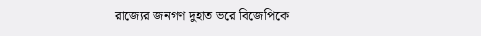রাজ্যের জনগণ দুহাত ভরে বিজেপিকে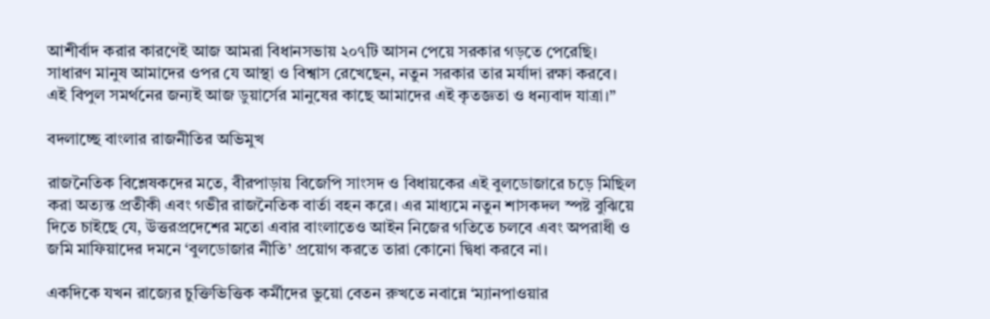আশীর্বাদ করার কারণেই আজ আমরা বিধানসভায় ২০৭টি আসন পেয়ে সরকার গড়তে পেরেছি। সাধারণ মানুষ আমাদের ওপর যে আস্থা ও বিশ্বাস রেখেছেন, নতুন সরকার তার মর্যাদা রক্ষা করবে। এই বিপুল সমর্থনের জন্যই আজ ডুয়ার্সের মানুষের কাছে আমাদের এই কৃতজ্ঞতা ও ধন্যবাদ যাত্রা।”

বদলাচ্ছে বাংলার রাজনীতির অভিমুখ

রাজনৈতিক বিশ্লেষকদের মতে, বীরপাড়ায় বিজেপি সাংসদ ও বিধায়কের এই বুলডোজারে চড়ে মিছিল করা অত্যন্ত প্রতীকী এবং গভীর রাজনৈতিক বার্তা বহন করে। এর মাধ্যমে নতুন শাসকদল স্পষ্ট বুঝিয়ে দিতে চাইছে যে, উত্তরপ্রদেশের মতো এবার বাংলাতেও আইন নিজের গতিতে চলবে এবং অপরাধী ও জমি মাফিয়াদের দমনে ‘বুলডোজার নীতি’ প্রয়োগ করতে তারা কোনো দ্বিধা করবে না।

একদিকে যখন রাজ্যের চুক্তিভিত্তিক কর্মীদের ভুয়ো বেতন রুখতে নবান্নে ‘ম্যানপাওয়ার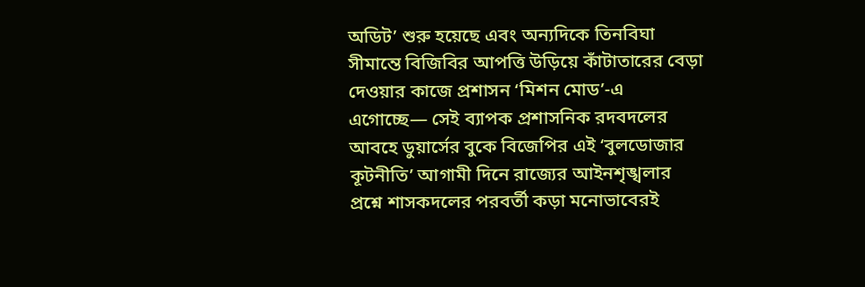অডিট’ শুরু হয়েছে এবং অন্যদিকে তিনবিঘা সীমান্তে বিজিবির আপত্তি উড়িয়ে কাঁটাতারের বেড়া দেওয়ার কাজে প্রশাসন ‘মিশন মোড’-এ এগোচ্ছে— সেই ব্যাপক প্রশাসনিক রদবদলের আবহে ডুয়ার্সের বুকে বিজেপির এই ‘বুলডোজার কূটনীতি’ আগামী দিনে রাজ্যের আইনশৃঙ্খলার প্রশ্নে শাসকদলের পরবর্তী কড়া মনোভাবেরই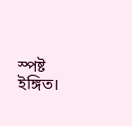স্পষ্ট ইঙ্গিত।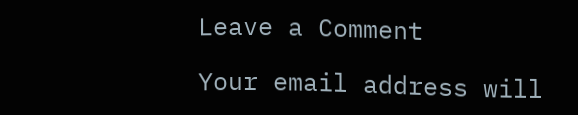Leave a Comment

Your email address will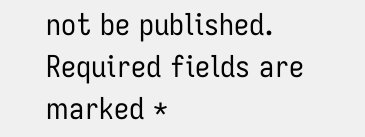not be published. Required fields are marked *